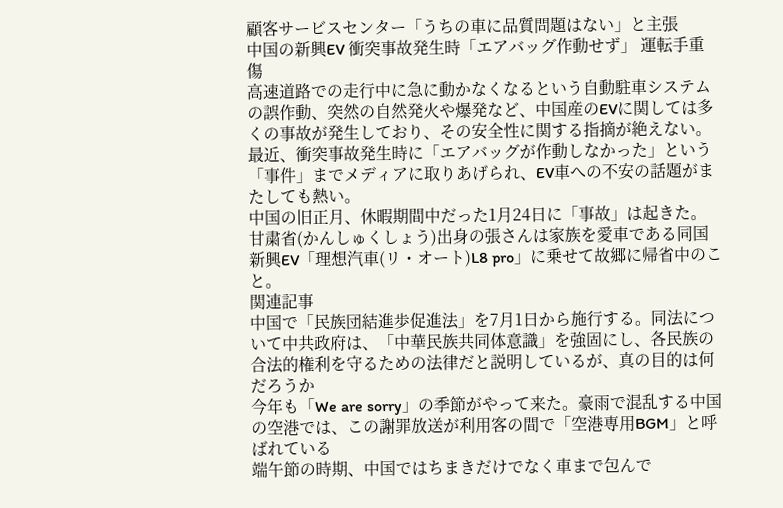顧客サービスセンター「うちの車に品質問題はない」と主張
中国の新興EV 衝突事故発生時「エアバッグ作動せず」 運転手重傷
高速道路での走行中に急に動かなくなるという自動駐車システムの誤作動、突然の自然発火や爆発など、中国産のEVに関しては多くの事故が発生しており、その安全性に関する指摘が絶えない。
最近、衝突事故発生時に「エアバッグが作動しなかった」という「事件」までメディアに取りあげられ、EV車への不安の話題がまたしても熱い。
中国の旧正月、休暇期間中だった1月24日に「事故」は起きた。甘粛省(かんしゅくしょう)出身の張さんは家族を愛車である同国新興EV「理想汽車(リ・オート)L8 pro」に乗せて故郷に帰省中のこと。
関連記事
中国で「民族団結進歩促進法」を7月1日から施行する。同法について中共政府は、「中華民族共同体意識」を強固にし、各民族の合法的権利を守るための法律だと説明しているが、真の目的は何だろうか
今年も「We are sorry」の季節がやって来た。豪雨で混乱する中国の空港では、この謝罪放送が利用客の間で「空港専用BGM」と呼ばれている
端午節の時期、中国ではちまきだけでなく車まで包んで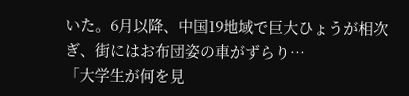いた。6月以降、中国19地域で巨大ひょうが相次ぎ、街にはお布団姿の車がずらり…
「大学生が何を見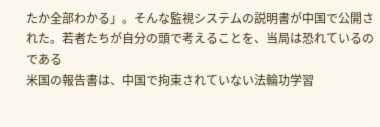たか全部わかる」。そんな監視システムの説明書が中国で公開された。若者たちが自分の頭で考えることを、当局は恐れているのである
米国の報告書は、中国で拘束されていない法輪功学習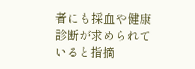者にも採血や健康診断が求められていると指摘